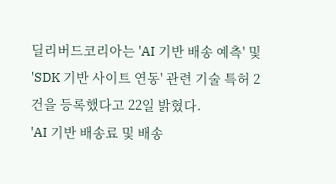딜리버드코리아는 'AI 기반 배송 예측' 및 'SDK 기반 사이트 연동' 관련 기술 특허 2건을 등록했다고 22일 밝혔다.
'AI 기반 배송료 및 배송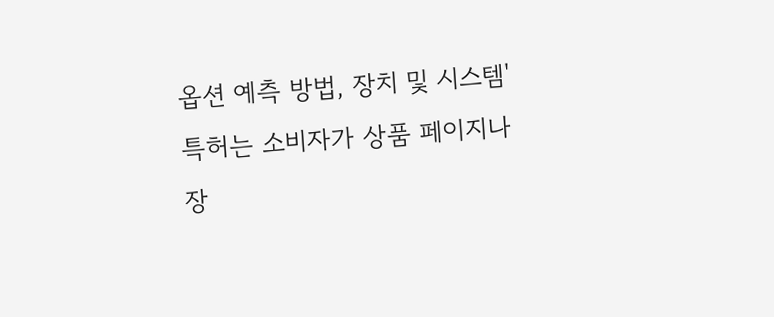옵션 예측 방법, 장치 및 시스템' 특허는 소비자가 상품 페이지나 장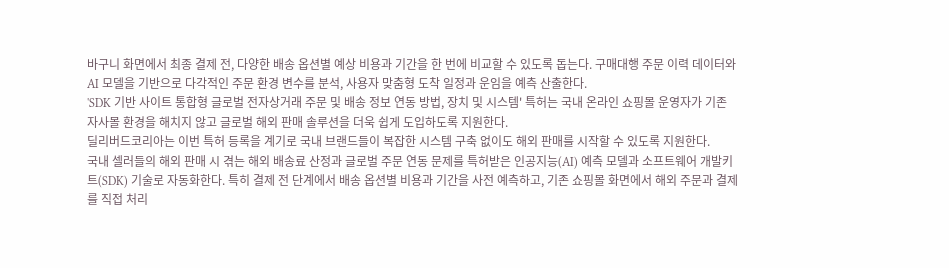바구니 화면에서 최종 결제 전, 다양한 배송 옵션별 예상 비용과 기간을 한 번에 비교할 수 있도록 돕는다. 구매대행 주문 이력 데이터와 AI 모델을 기반으로 다각적인 주문 환경 변수를 분석, 사용자 맞춤형 도착 일정과 운임을 예측 산출한다.
'SDK 기반 사이트 통합형 글로벌 전자상거래 주문 및 배송 정보 연동 방법, 장치 및 시스템' 특허는 국내 온라인 쇼핑몰 운영자가 기존 자사몰 환경을 해치지 않고 글로벌 해외 판매 솔루션을 더욱 쉽게 도입하도록 지원한다.
딜리버드코리아는 이번 특허 등록을 계기로 국내 브랜드들이 복잡한 시스템 구축 없이도 해외 판매를 시작할 수 있도록 지원한다.
국내 셀러들의 해외 판매 시 겪는 해외 배송료 산정과 글로벌 주문 연동 문제를 특허받은 인공지능(AI) 예측 모델과 소프트웨어 개발키트(SDK) 기술로 자동화한다. 특히 결제 전 단계에서 배송 옵션별 비용과 기간을 사전 예측하고, 기존 쇼핑몰 화면에서 해외 주문과 결제를 직접 처리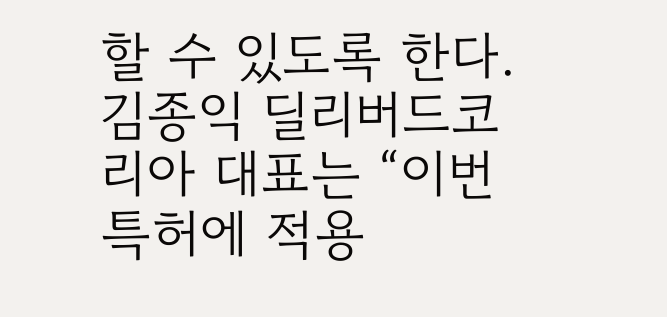할 수 있도록 한다.
김종익 딜리버드코리아 대표는 “이번 특허에 적용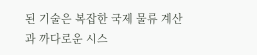된 기술은 복잡한 국제 물류 계산과 까다로운 시스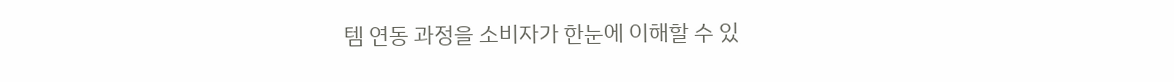템 연동 과정을 소비자가 한눈에 이해할 수 있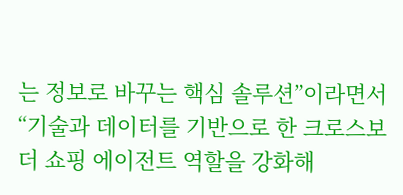는 정보로 바꾸는 핵심 솔루션”이라면서 “기술과 데이터를 기반으로 한 크로스보더 쇼핑 에이전트 역할을 강화해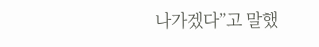나가겠다”고 말했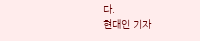다.
현대인 기자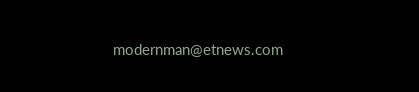modernman@etnews.com